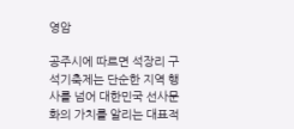영암

공주시에 따르면 석장리 구석기축제는 단순한 지역 행사를 넘어 대한민국 선사문화의 가치를 알리는 대표적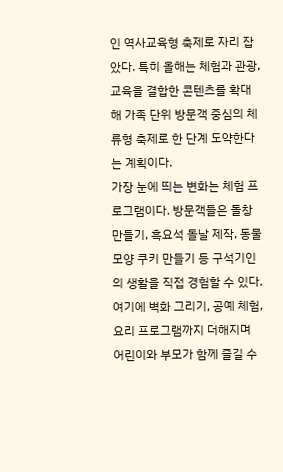인 역사교육형 축제로 자리 잡았다. 특히 올해는 체험과 관광, 교육을 결합한 콘텐츠를 확대해 가족 단위 방문객 중심의 체류형 축제로 한 단계 도약한다는 계획이다.
가장 눈에 띄는 변화는 체험 프로그램이다. 방문객들은 돌창 만들기, 흑요석 돌날 제작, 동물 모양 쿠키 만들기 등 구석기인의 생활을 직접 경험할 수 있다. 여기에 벽화 그리기, 공예 체험, 요리 프로그램까지 더해지며 어린이와 부모가 함께 즐길 수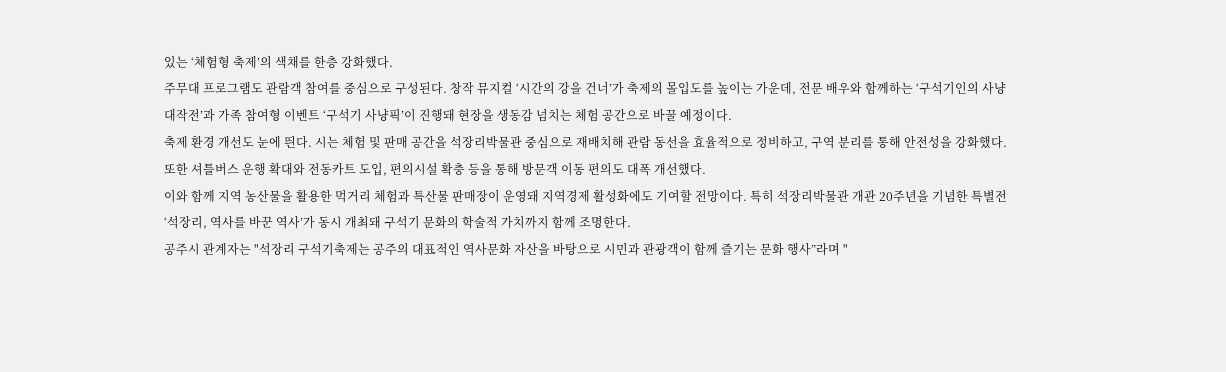있는 ‘체험형 축제’의 색채를 한층 강화했다.
주무대 프로그램도 관람객 참여를 중심으로 구성된다. 창작 뮤지컬 ‘시간의 강을 건너’가 축제의 몰입도를 높이는 가운데, 전문 배우와 함께하는 ‘구석기인의 사냥 대작전’과 가족 참여형 이벤트 ‘구석기 사냥픽’이 진행돼 현장을 생동감 넘치는 체험 공간으로 바꿀 예정이다.
축제 환경 개선도 눈에 띈다. 시는 체험 및 판매 공간을 석장리박물관 중심으로 재배치해 관람 동선을 효율적으로 정비하고, 구역 분리를 통해 안전성을 강화했다. 또한 셔틀버스 운행 확대와 전동카트 도입, 편의시설 확충 등을 통해 방문객 이동 편의도 대폭 개선했다.
이와 함께 지역 농산물을 활용한 먹거리 체험과 특산물 판매장이 운영돼 지역경제 활성화에도 기여할 전망이다. 특히 석장리박물관 개관 20주년을 기념한 특별전 ‘석장리, 역사를 바꾼 역사’가 동시 개최돼 구석기 문화의 학술적 가치까지 함께 조명한다.
공주시 관계자는 "석장리 구석기축제는 공주의 대표적인 역사문화 자산을 바탕으로 시민과 관광객이 함께 즐기는 문화 행사”라며 "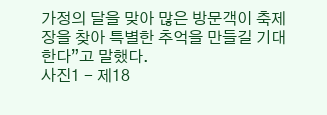가정의 달을 맞아 많은 방문객이 축제장을 찾아 특별한 추억을 만들길 기대한다”고 말했다.
사진1 - 제18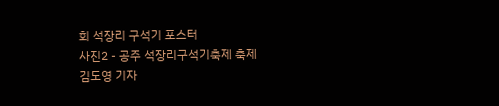회 석장리 구석기 포스터
사진2 - 공주 석장리구석기축제 축제
김도영 기자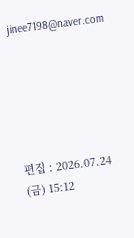jinee7198@naver.com






편집 : 2026.07.24 (금) 15:12